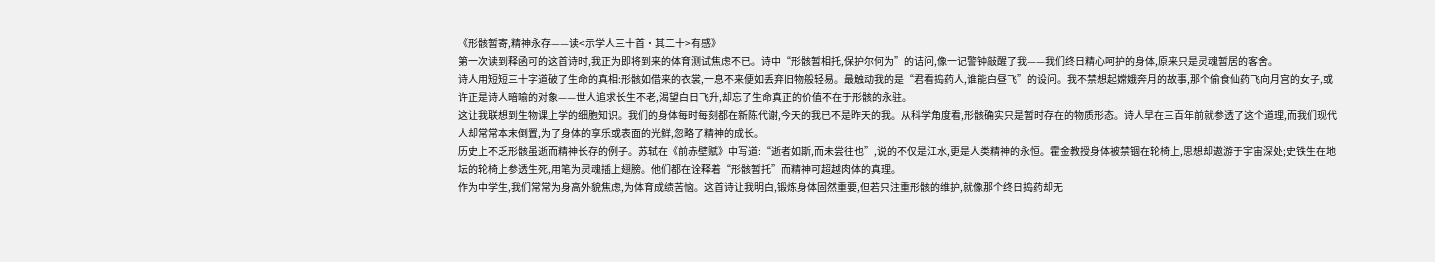《形骸暂寄,精神永存——读<示学人三十首·其二十>有感》
第一次读到释函可的这首诗时,我正为即将到来的体育测试焦虑不已。诗中“形骸暂相托,保护尔何为”的诘问,像一记警钟敲醒了我——我们终日精心呵护的身体,原来只是灵魂暂居的客舍。
诗人用短短三十字道破了生命的真相:形骸如借来的衣裳,一息不来便如丢弃旧物般轻易。最触动我的是“君看捣药人,谁能白昼飞”的设问。我不禁想起嫦娥奔月的故事,那个偷食仙药飞向月宫的女子,或许正是诗人暗喻的对象——世人追求长生不老,渴望白日飞升,却忘了生命真正的价值不在于形骸的永驻。
这让我联想到生物课上学的细胞知识。我们的身体每时每刻都在新陈代谢,今天的我已不是昨天的我。从科学角度看,形骸确实只是暂时存在的物质形态。诗人早在三百年前就参透了这个道理,而我们现代人却常常本末倒置,为了身体的享乐或表面的光鲜,忽略了精神的成长。
历史上不乏形骸虽逝而精神长存的例子。苏轼在《前赤壁赋》中写道:“逝者如斯,而未尝往也”,说的不仅是江水,更是人类精神的永恒。霍金教授身体被禁锢在轮椅上,思想却遨游于宇宙深处;史铁生在地坛的轮椅上参透生死,用笔为灵魂插上翅膀。他们都在诠释着“形骸暂托”而精神可超越肉体的真理。
作为中学生,我们常常为身高外貌焦虑,为体育成绩苦恼。这首诗让我明白,锻炼身体固然重要,但若只注重形骸的维护,就像那个终日捣药却无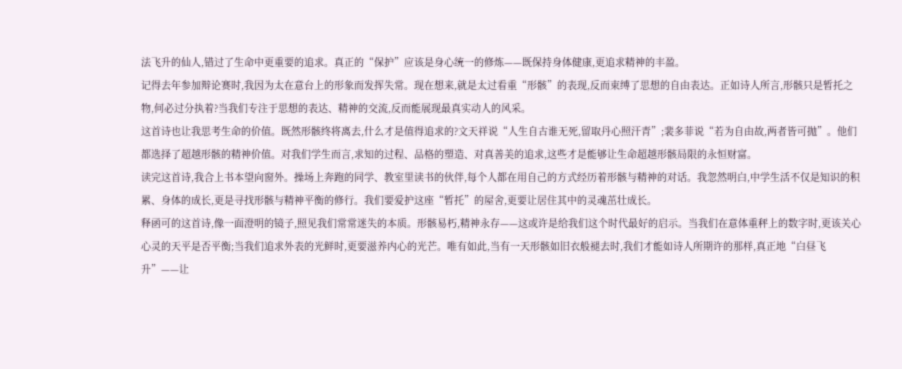法飞升的仙人,错过了生命中更重要的追求。真正的“保护”应该是身心统一的修炼——既保持身体健康,更追求精神的丰盈。
记得去年参加辩论赛时,我因为太在意台上的形象而发挥失常。现在想来,就是太过看重“形骸”的表现,反而束缚了思想的自由表达。正如诗人所言,形骸只是暂托之物,何必过分执着?当我们专注于思想的表达、精神的交流,反而能展现最真实动人的风采。
这首诗也让我思考生命的价值。既然形骸终将离去,什么才是值得追求的?文天祥说“人生自古谁无死,留取丹心照汗青”;裴多菲说“若为自由故,两者皆可抛”。他们都选择了超越形骸的精神价值。对我们学生而言,求知的过程、品格的塑造、对真善美的追求,这些才是能够让生命超越形骸局限的永恒财富。
读完这首诗,我合上书本望向窗外。操场上奔跑的同学、教室里读书的伙伴,每个人都在用自己的方式经历着形骸与精神的对话。我忽然明白,中学生活不仅是知识的积累、身体的成长,更是寻找形骸与精神平衡的修行。我们要爱护这座“暂托”的屋舍,更要让居住其中的灵魂茁壮成长。
释函可的这首诗,像一面澄明的镜子,照见我们常常迷失的本质。形骸易朽,精神永存——这或许是给我们这个时代最好的启示。当我们在意体重秤上的数字时,更该关心心灵的天平是否平衡;当我们追求外表的光鲜时,更要滋养内心的光芒。唯有如此,当有一天形骸如旧衣般褪去时,我们才能如诗人所期许的那样,真正地“白昼飞升”——让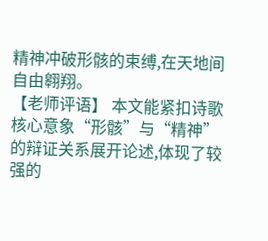精神冲破形骸的束缚,在天地间自由翱翔。
【老师评语】 本文能紧扣诗歌核心意象“形骸”与“精神”的辩证关系展开论述,体现了较强的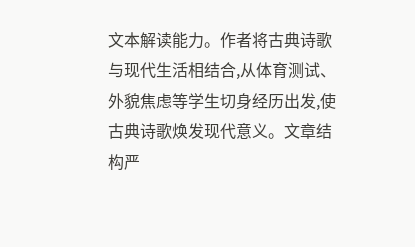文本解读能力。作者将古典诗歌与现代生活相结合,从体育测试、外貌焦虑等学生切身经历出发,使古典诗歌焕发现代意义。文章结构严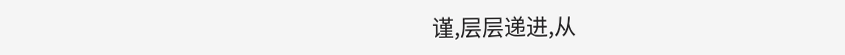谨,层层递进,从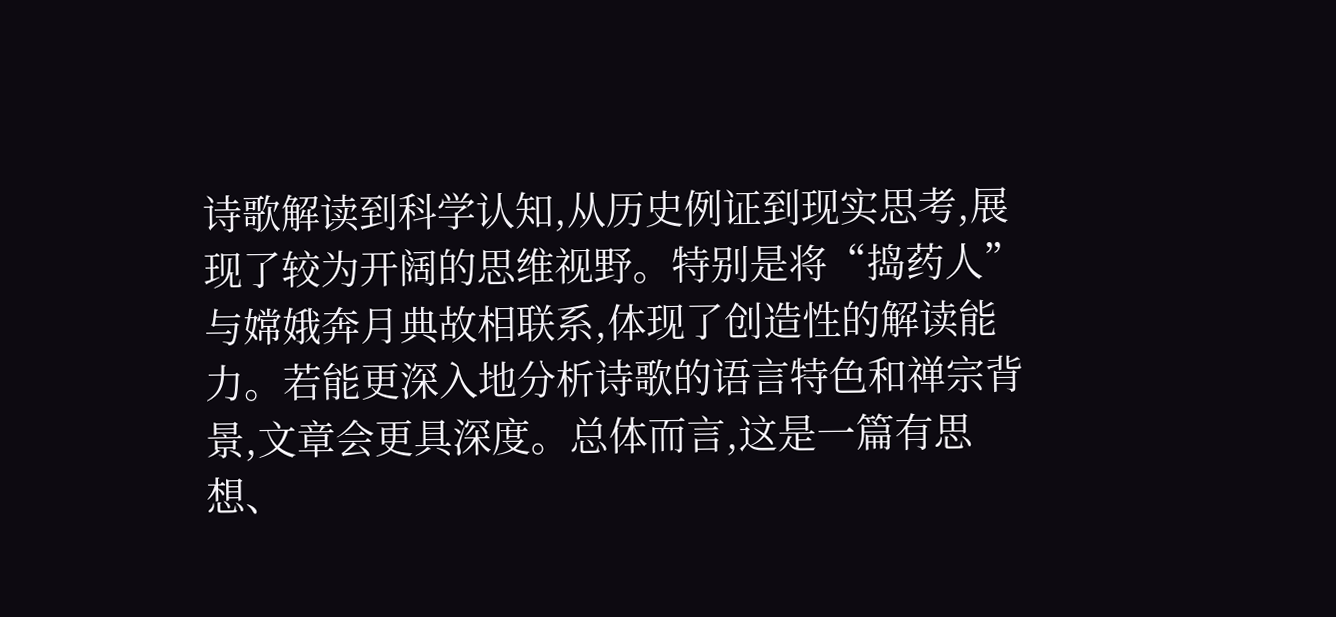诗歌解读到科学认知,从历史例证到现实思考,展现了较为开阔的思维视野。特别是将“捣药人”与嫦娥奔月典故相联系,体现了创造性的解读能力。若能更深入地分析诗歌的语言特色和禅宗背景,文章会更具深度。总体而言,这是一篇有思想、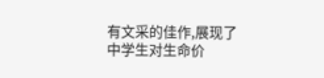有文采的佳作,展现了中学生对生命价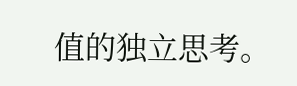值的独立思考。